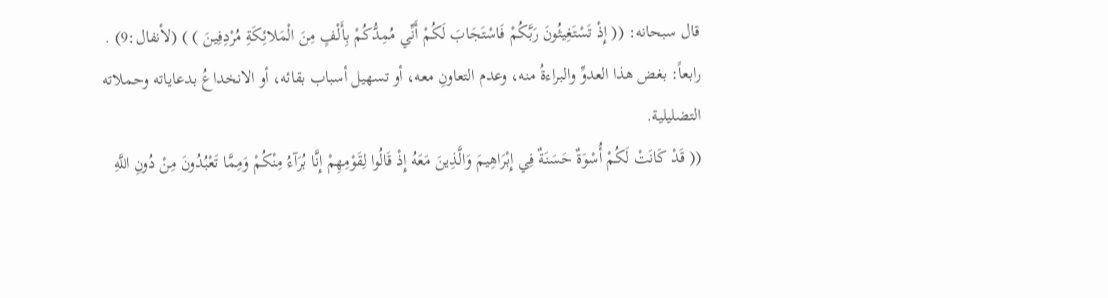قال سبحانه: (( إِذْ تَسْتَغِيثُونَ رَبَّكُمْ فَاسْتَجَابَ لَكُمْ أَنِّي مُمِدُّكُمْ بِأَلْفٍ مِنَ الْمَلائِكَةِ مُرْدِفِينَ ) ) (لأنفال:9) .
رابعاً: بغض هذا العدوِّ والبراءةُ منه، وعدم التعاونِ معه، أو تسهيل أسباب بقائه، أو الانخداعُ بدعاياته وحملاته التضليلية.
(( قَدْ كَانَتْ لَكُمْ أُسْوَةٌ حَسَنَةٌ فِي إِبْرَاهِيمَ وَالَّذِينَ مَعَهُ إِذْ قَالُوا لِقَوْمِهِمْ إِنَّا بُرَآءُ مِنْكُمْ وَمِمَّا تَعْبُدُونَ مِنْ دُونِ اللَّهِ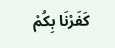كَفَرْنَا بِكُمْ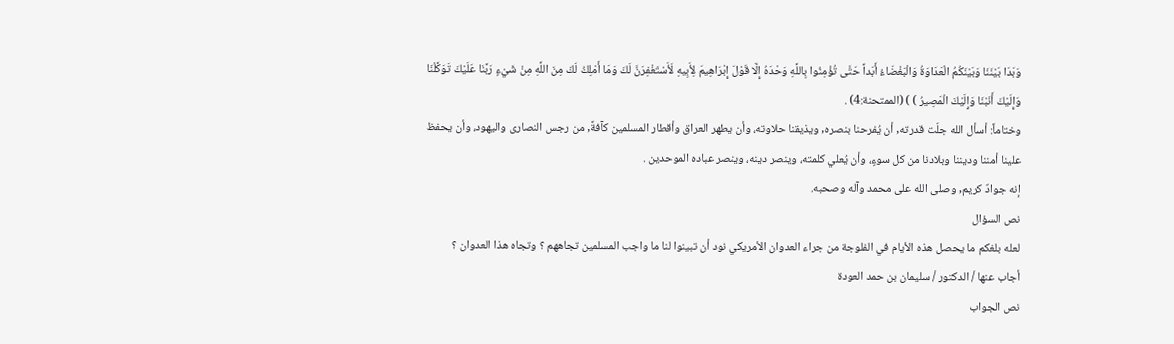وَبَدَا بَيْنَنَا وَبَيْنَكُمُ الْعَدَاوَةُ وَالْبَغْضَاءُ أَبَداً حَتَّى تُؤْمِنُوا بِاللَّهِ وَحْدَهُ إِلَّا قَوْلَ إِبْرَاهِيمَ لِأَبِيهِ لَأَسْتَغْفِرَنَّ لَكَ وَمَا أَمْلِكُ لَكَ مِنَ اللَّهِ مِنْ شَيْءٍ رَبَّنَا عَلَيْكَ تَوَكَّلْنَا وَإِلَيْكَ أَنَبْنَا وَإِلَيْكَ الْمَصِيرُ ) ) (الممتحنة:4) .
وختاماً: أسأل الله جلّت قدرته, أن يُفرحنا بنصره, ويذيقنا حلاوته، وأن يطهر العراق وأقطار المسلمين كآفةً, من رجس النصارى واليهود، وأن يحفظ علينا أمننا وديننا وبلادنا من كل سوءٍ، وأن يُعلي كلمته، وينصر دينه، وينصر عباده الموحدين .
إنه جوادٌ كريم, وصلى الله على محمد وآله وصحبه.
نص السؤال
لعله بلغكم ما يحصل هذه الأيام في الفلوجة من جراء العدوان الأمريكي نود أن تبينوا لنا ما واجب المسلمين تجاههم ؟ وتجاه هذا العدوان ؟
أجاب عنها / الدكتور / سليمان بن حمد العودة
نص الجواب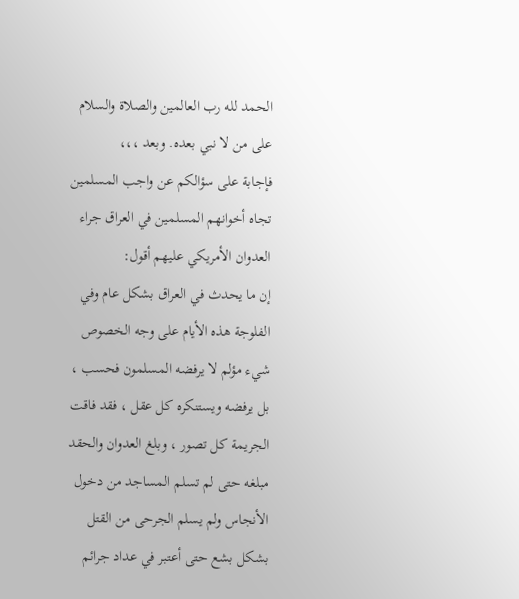الحمد لله رب العالمين والصلاة والسلام على من لا نبي بعده. وبعد ،،،
فإجابة على سؤالكم عن واجب المسلمين تجاه أخوانهم المسلمين في العراق جراء العدوان الأمريكي عليهم أقول:
إن ما يحدث في العراق بشكل عام وفي الفلوجة هذه الأيام على وجه الخصوص شيء مؤلم لا يرفضه المسلمون فحسب ، بل يرفضه ويستنكره كل عقل ، فقد فاقت الجريمة كل تصور ، وبلغ العدوان والحقد مبلغه حتى لم تسلم المساجد من دخول الأنجاس ولم يسلم الجرحى من القتل بشكل بشع حتى أعتبر في عداد جرائم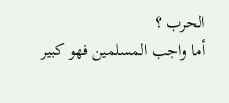الحرب ؟
أما واجب المسلمين فهو كبير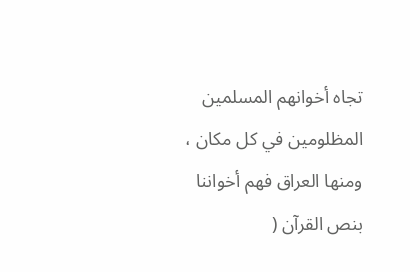تجاه أخوانهم المسلمين المظلومين في كل مكان ، ومنها العراق فهم أخواننا بنص القرآن (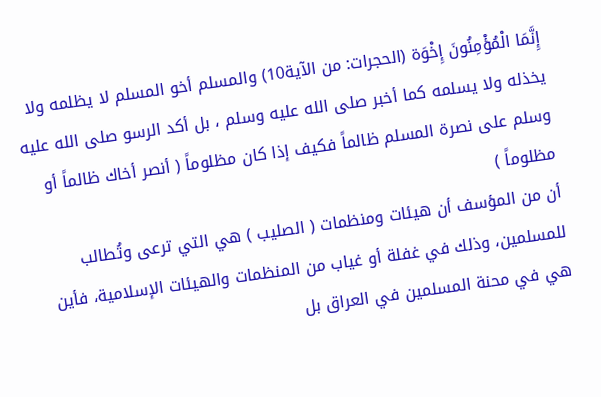إِنَّمَا الْمُؤْمِنُونَ إِخْوَة (الحجرات: من الآية10) والمسلم أخو المسلم لا يظلمه ولا يخذله ولا يسلمه كما أخبر صلى الله عليه وسلم ، بل أكد الرسو صلى الله عليه وسلم على نصرة المسلم ظالماً فكيف إذا كان مظلوماً ( أنصر أخاك ظالماً أو مظلوماً )
أن من المؤسف أن هيئات ومنظمات ( الصليب ) هي التي ترعى وتُطالب للمسلمين، وذلك في غفلة أو غياب من المنظمات والهيئات الإسلامية، فأين هي في محنة المسلمين في العراق بل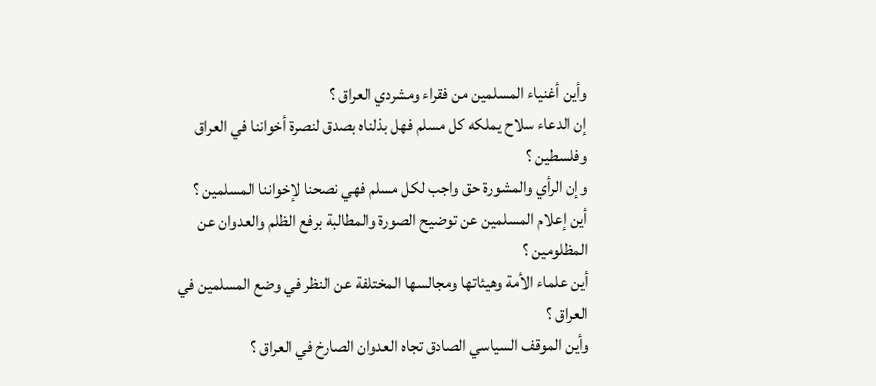وأين أغنياء المسلمين من فقراء ومشردي العراق ؟
إن الدعاء سلاح يملكه كل مسلم فهل بذلناه بصدق لنصرة أخواننا في العراق وفلسطين ؟
وإن الرأي والمشورة حق واجب لكل مسلم فهي نصحنا لإخواننا المسلمين ؟
أين إعلام المسلمين عن توضيح الصورة والمطالبة برفع الظلم والعدوان عن المظلومين ؟
أين علماء الأمة وهيئاتها ومجالسها المختلفة عن النظر في وضع المسلمين في العراق ؟
وأين الموقف السياسي الصادق تجاه العدوان الصارخ في العراق ؟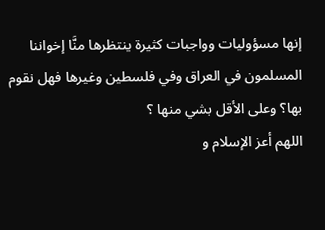إنها مسؤوليات وواجبات كثيرة ينتظرها منَّا إخواننا المسلمون في العراق وفي فلسطين وغيرها فهل نقوم بها؟ وعلى الأقل بشي منها ؟
اللهم أعز الإسلام و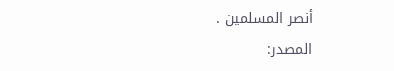أنصر المسلمين .
المصدر: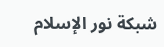شبكة نور الإسلام